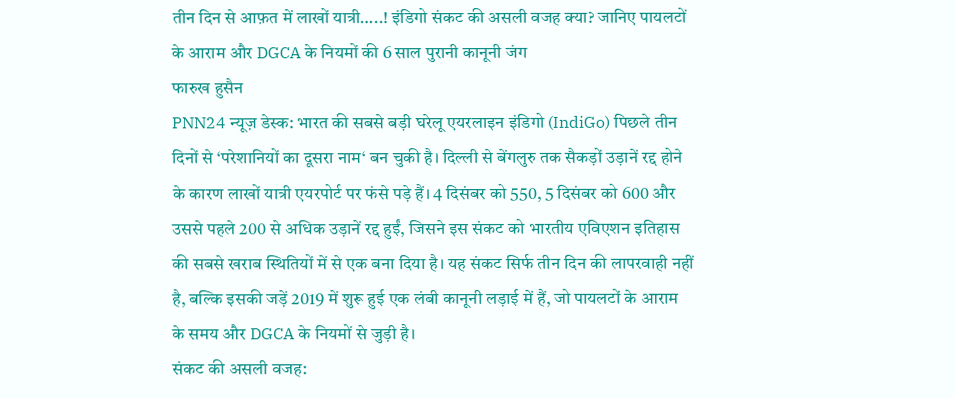तीन दिन से आफ़त में लाखों यात्री…..! इंडिगो संकट की असली वजह क्या? जानिए पायलटों के आराम और DGCA के नियमों की 6 साल पुरानी कानूनी जंग
फारुख हुसैन
PNN24 न्यूज़ डेस्क: भारत की सबसे बड़ी घरेलू एयरलाइन इंडिगो (IndiGo) पिछले तीन दिनों से ‘परेशानियों का दूसरा नाम‘ बन चुकी है। दिल्ली से बेंगलुरु तक सैकड़ों उड़ानें रद्द होने के कारण लाखों यात्री एयरपोर्ट पर फंसे पड़े हैं। 4 दिसंबर को 550, 5 दिसंबर को 600 और उससे पहले 200 से अधिक उड़ानें रद्द हुईं, जिसने इस संकट को भारतीय एविएशन इतिहास की सबसे खराब स्थितियों में से एक बना दिया है। यह संकट सिर्फ तीन दिन की लापरवाही नहीं है, बल्कि इसकी जड़ें 2019 में शुरू हुई एक लंबी कानूनी लड़ाई में हैं, जो पायलटों के आराम के समय और DGCA के नियमों से जुड़ी है।
संकट की असली वजह: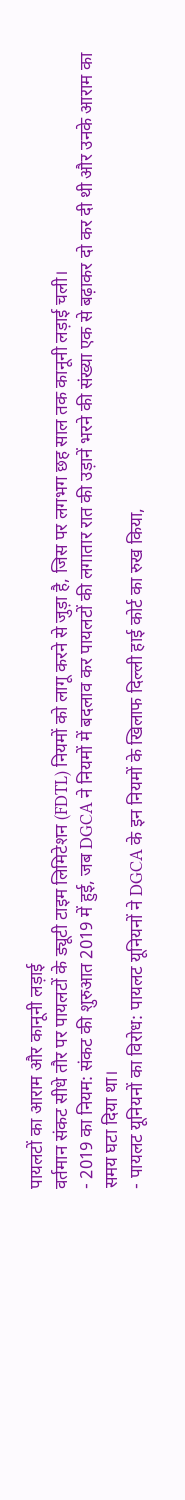पायलटों का आराम और कानूनी लड़ाई
वर्तमान संकट सीधे तौर पर पायलटों के ड्यूटी टाइम लिमिटेशन (FDTL) नियमों को लागू करने से जुड़ा है, जिस पर लगभग छह साल तक कानूनी लड़ाई चली।
- 2019 का नियम: संकट की शुरुआत 2019 में हुई, जब DGCA ने नियमों में बदलाव कर पायलटों की लगातार रात की उड़ानें भरने की संख्या एक से बढ़ाकर दो कर दी थी और उनके आराम का समय घटा दिया था।
- पायलट यूनियनों का विरोध: पायलट यूनियनों ने DGCA के इन नियमों के खिलाफ दिल्ली हाई कोर्ट का रुख किया,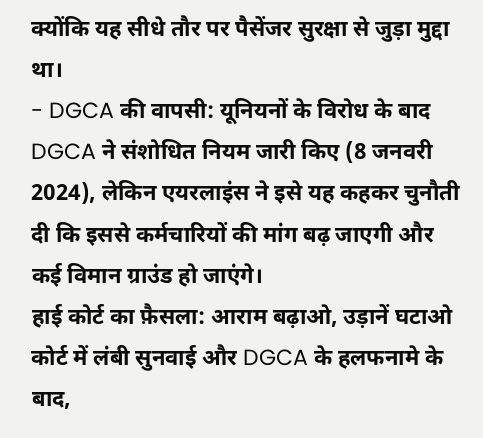क्योंकि यह सीधे तौर पर पैसेंजर सुरक्षा से जुड़ा मुद्दा था।
- DGCA की वापसी: यूनियनों के विरोध के बाद DGCA ने संशोधित नियम जारी किए (8 जनवरी 2024), लेकिन एयरलाइंस ने इसे यह कहकर चुनौती दी कि इससे कर्मचारियों की मांग बढ़ जाएगी और कई विमान ग्राउंड हो जाएंगे।
हाई कोर्ट का फ़ैसला: आराम बढ़ाओ, उड़ानें घटाओ
कोर्ट में लंबी सुनवाई और DGCA के हलफनामे के बाद,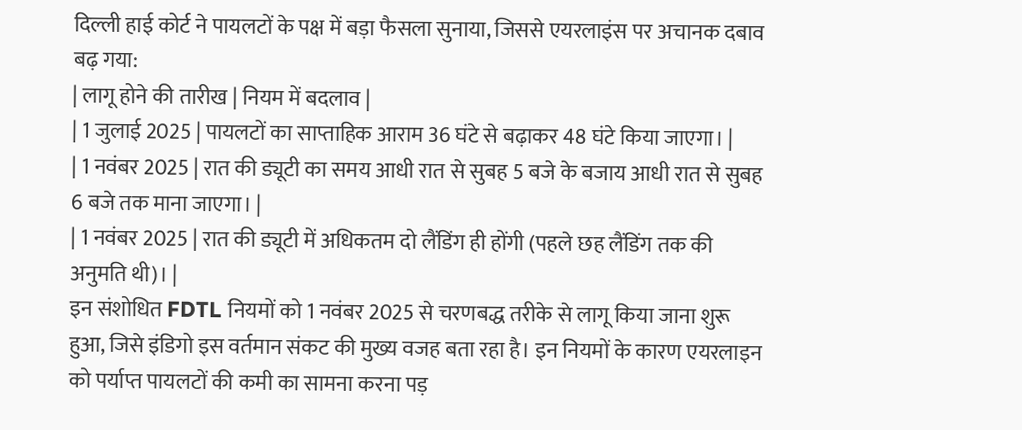दिल्ली हाई कोर्ट ने पायलटों के पक्ष में बड़ा फैसला सुनाया, जिससे एयरलाइंस पर अचानक दबाव बढ़ गया:
| लागू होने की तारीख | नियम में बदलाव |
| 1 जुलाई 2025 | पायलटों का साप्ताहिक आराम 36 घंटे से बढ़ाकर 48 घंटे किया जाएगा। |
| 1 नवंबर 2025 | रात की ड्यूटी का समय आधी रात से सुबह 5 बजे के बजाय आधी रात से सुबह 6 बजे तक माना जाएगा। |
| 1 नवंबर 2025 | रात की ड्यूटी में अधिकतम दो लैंडिंग ही होंगी (पहले छह लैंडिंग तक की अनुमति थी)। |
इन संशोधित FDTL नियमों को 1 नवंबर 2025 से चरणबद्ध तरीके से लागू किया जाना शुरू हुआ, जिसे इंडिगो इस वर्तमान संकट की मुख्य वजह बता रहा है। इन नियमों के कारण एयरलाइन को पर्याप्त पायलटों की कमी का सामना करना पड़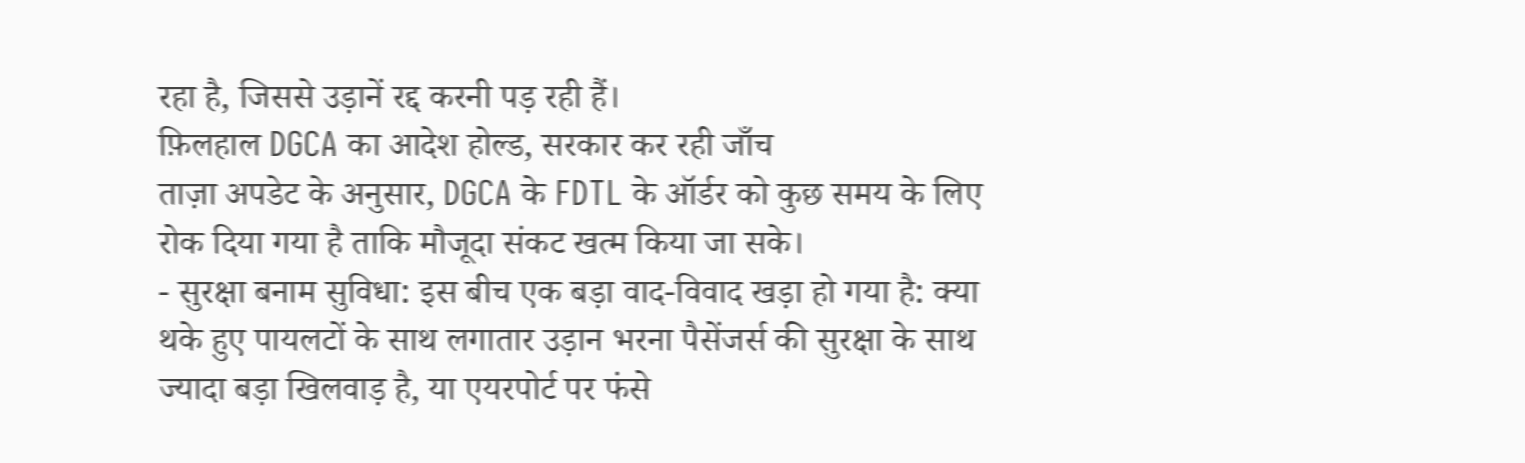रहा है, जिससे उड़ानें रद्द करनी पड़ रही हैं।
फ़िलहाल DGCA का आदेश होल्ड, सरकार कर रही जाँच
ताज़ा अपडेट के अनुसार, DGCA के FDTL के ऑर्डर को कुछ समय के लिए रोक दिया गया है ताकि मौजूदा संकट खत्म किया जा सके।
- सुरक्षा बनाम सुविधा: इस बीच एक बड़ा वाद-विवाद खड़ा हो गया है: क्या थके हुए पायलटों के साथ लगातार उड़ान भरना पैसेंजर्स की सुरक्षा के साथ ज्यादा बड़ा खिलवाड़ है, या एयरपोर्ट पर फंसे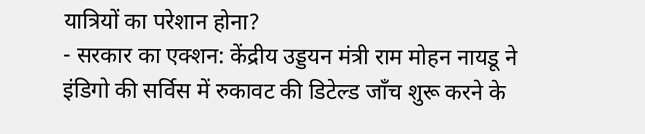यात्रियों का परेशान होना?
- सरकार का एक्शन: केंद्रीय उड्डयन मंत्री राम मोहन नायडू ने इंडिगो की सर्विस में रुकावट की डिटेल्ड जाँच शुरू करने के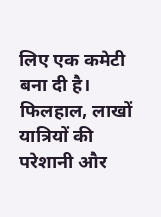लिए एक कमेटी बना दी है।
फिलहाल, लाखों यात्रियों की परेशानी और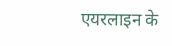एयरलाइन के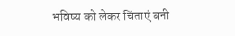भविष्य को लेकर चिंताएं बनी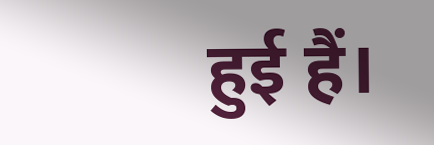हुई हैं।